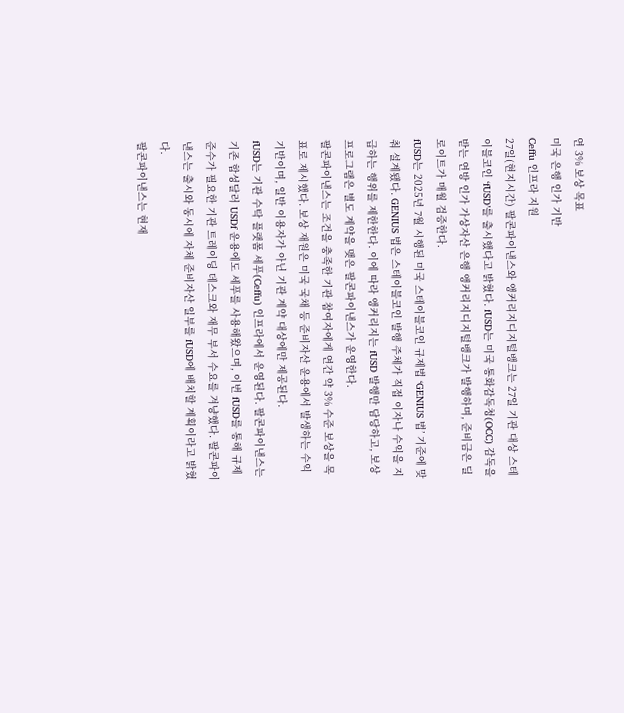연 3% 보상 목표
미국 은행 인가 기반
Ceffu 인프라 지원
27일(현지시간) 팔콘파이낸스와 앵커리지디지털뱅크는 27일 기관 대상 스테이블코인 ‘fUSD’를 출시했다고 밝혔다. fUSD는 미국 통화감독청(OCC) 감독을 받는 연방 인가 가상자산 은행 앵커리지디지털뱅크가 발행하며, 준비금은 딜로이트가 매월 검증한다.
fUSD는 2025년 7월 시행된 미국 스테이블코인 규제법 ‘GENIUS 법’ 기준에 맞춰 설계됐다. GENIUS 법은 스테이블코인 발행 주체가 직접 이자나 수익을 지급하는 행위를 제한한다. 이에 따라 앵커리지는 fUSD 발행만 담당하고, 보상 프로그램은 별도 계약을 맺은 팔콘파이낸스가 운영한다.
팔콘파이낸스는 조건을 충족한 기관 참여자에게 연간 약 3% 수준 보상을 목표로 제시했다. 보상 재원은 미국 국채 등 준비자산 운용에서 발생하는 수익 기반이며, 일반 이용자가 아닌 기관 계약 대상에만 제공된다.
fUSD는 기관 수탁 플랫폼 세푸(Ceffu) 인프라에서 운영된다. 팔콘파이낸스는 기존 합성달러 USDf 운용에도 세푸를 사용해왔으며, 이번 fUSD를 통해 규제 준수가 필요한 기관 트레이딩 데스크와 재무 부서 수요를 겨냥했다. 팔콘파이낸스는 출시와 동시에 자체 준비자산 일부를 fUSD에 배치할 계획이라고 밝혔다.
팔콘파이낸스는 현재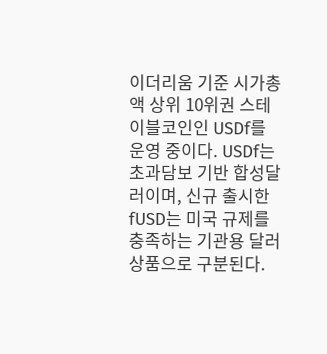이더리움 기준 시가총액 상위 10위권 스테이블코인인 USDf를 운영 중이다. USDf는 초과담보 기반 합성달러이며, 신규 출시한 fUSD는 미국 규제를 충족하는 기관용 달러 상품으로 구분된다.